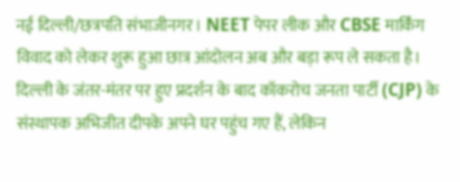नई दिल्ली/छत्रपति संभाजीनगर। NEET पेपर लीक और CBSE मार्किंग विवाद को लेकर शुरू हुआ छात्र आंदोलन अब और बड़ा रूप ले सकता है। दिल्ली के जंतर-मंतर पर हुए प्रदर्शन के बाद कॉकरोच जनता पार्टी (CJP) के संस्थापक अभिजीत दीपके अपने घर पहुंच गए हैं, लेकिन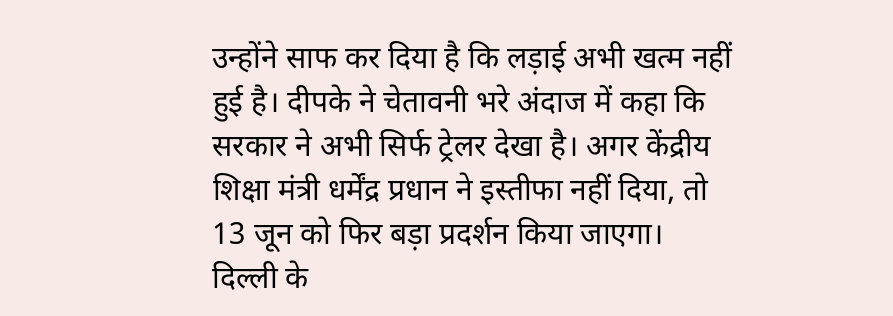उन्होंने साफ कर दिया है कि लड़ाई अभी खत्म नहीं हुई है। दीपके ने चेतावनी भरे अंदाज में कहा कि सरकार ने अभी सिर्फ ट्रेलर देखा है। अगर केंद्रीय शिक्षा मंत्री धर्मेंद्र प्रधान ने इस्तीफा नहीं दिया, तो 13 जून को फिर बड़ा प्रदर्शन किया जाएगा।
दिल्ली के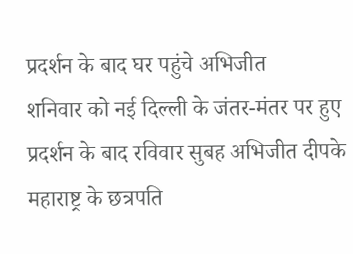प्रदर्शन के बाद घर पहुंचे अभिजीत
शनिवार को नई दिल्ली के जंतर-मंतर पर हुए प्रदर्शन के बाद रविवार सुबह अभिजीत दीपके महाराष्ट्र के छत्रपति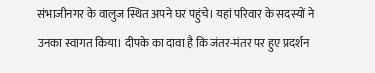संभाजीनगर के वालुज स्थित अपने घर पहुंचे। यहां परिवार के सदस्यों ने उनका स्वागत किया। दीपके का दावा है कि जंतर-मंतर पर हुए प्रदर्शन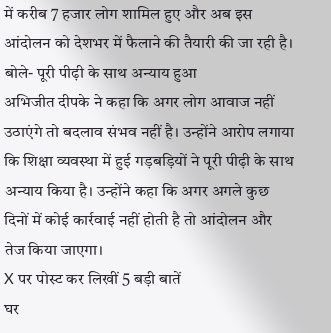में करीब 7 हजार लोग शामिल हुए और अब इस आंदोलन को देशभर में फैलाने की तैयारी की जा रही है।
बोले- पूरी पीढ़ी के साथ अन्याय हुआ
अभिजीत दीपके ने कहा कि अगर लोग आवाज नहीं उठाएंगे तो बदलाव संभव नहीं है। उन्होंने आरोप लगाया कि शिक्षा व्यवस्था में हुई गड़बड़ियों ने पूरी पीढ़ी के साथ अन्याय किया है। उन्होंने कहा कि अगर अगले कुछ दिनों में कोई कार्रवाई नहीं होती है तो आंदोलन और तेज किया जाएगा।
X पर पोस्ट कर लिखीं 5 बड़ी बातें
घर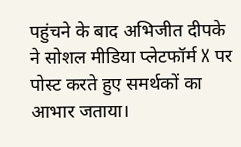पहुंचने के बाद अभिजीत दीपके ने सोशल मीडिया प्लेटफॉर्म X पर पोस्ट करते हुए समर्थकों का आभार जताया।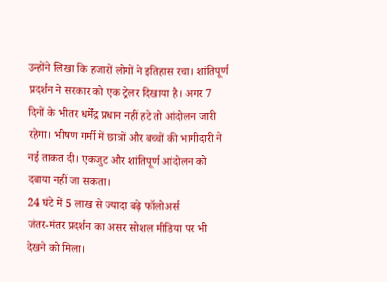उन्होंने लिखा कि हजारों लोगों ने इतिहास रचा। शांतिपूर्ण प्रदर्शन ने सरकार को एक ट्रेलर दिखाया है। अगर 7 दिनों के भीतर धर्मेंद्र प्रधान नहीं हटे तो आंदोलन जारी रहेगा। भीषण गर्मी में छात्रों और बच्चों की भागीदारी ने नई ताकत दी। एकजुट और शांतिपूर्ण आंदोलन को दबाया नहीं जा सकता।
24 घंटे में 5 लाख से ज्यादा बढ़े फॉलोअर्स
जंतर-मंतर प्रदर्शन का असर सोशल मीडिया पर भी देखने को मिला।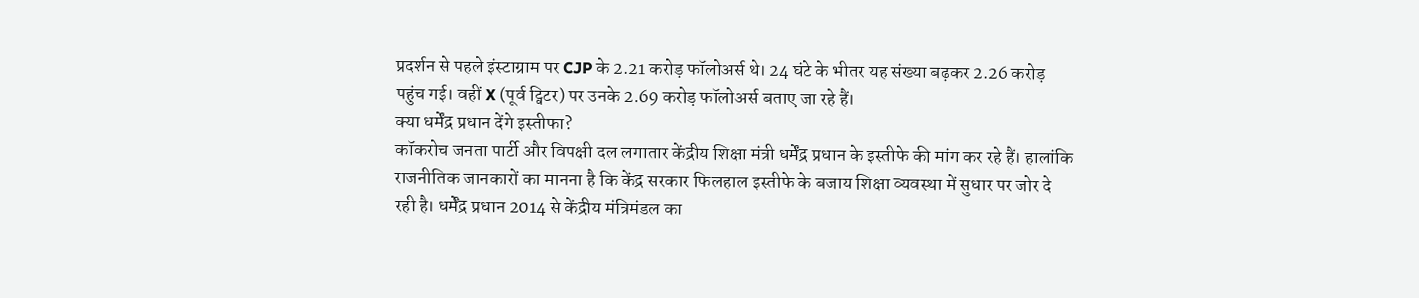प्रदर्शन से पहले इंस्टाग्राम पर CJP के 2.21 करोड़ फॉलोअर्स थे। 24 घंटे के भीतर यह संख्या बढ़कर 2.26 करोड़ पहुंच गई। वहीं X (पूर्व ट्विटर) पर उनके 2.69 करोड़ फॉलोअर्स बताए जा रहे हैं।
क्या धर्मेंद्र प्रधान देंगे इस्तीफा?
कॉकरोच जनता पार्टी और विपक्षी दल लगातार केंद्रीय शिक्षा मंत्री धर्मेंद्र प्रधान के इस्तीफे की मांग कर रहे हैं। हालांकि राजनीतिक जानकारों का मानना है कि केंद्र सरकार फिलहाल इस्तीफे के बजाय शिक्षा व्यवस्था में सुधार पर जोर दे रही है। धर्मेंद्र प्रधान 2014 से केंद्रीय मंत्रिमंडल का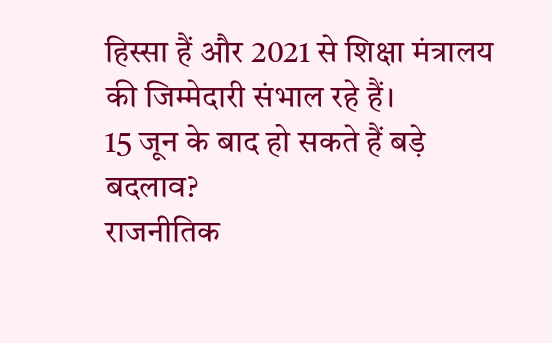हिस्सा हैं और 2021 से शिक्षा मंत्रालय की जिम्मेदारी संभाल रहे हैं।
15 जून के बाद हो सकते हैं बड़े बदलाव?
राजनीतिक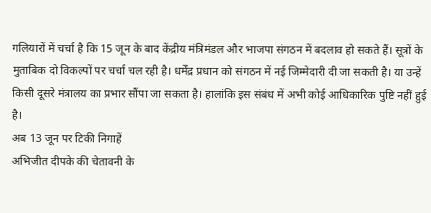गलियारों में चर्चा है कि 15 जून के बाद केंद्रीय मंत्रिमंडल और भाजपा संगठन में बदलाव हो सकते हैं। सूत्रों के मुताबिक दो विकल्पों पर चर्चा चल रही है। धर्मेंद्र प्रधान को संगठन में नई जिम्मेदारी दी जा सकती है। या उन्हें किसी दूसरे मंत्रालय का प्रभार सौंपा जा सकता है। हालांकि इस संबंध में अभी कोई आधिकारिक पुष्टि नहीं हुई है।
अब 13 जून पर टिकी निगाहें
अभिजीत दीपके की चेतावनी के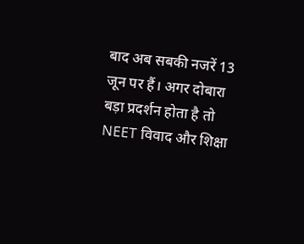बाद अब सबकी नजरें 13 जून पर हैं। अगर दोबारा बड़ा प्रदर्शन होता है तो NEET विवाद और शिक्षा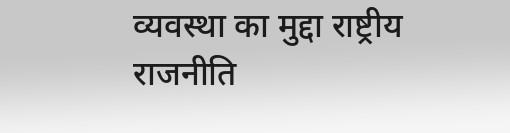व्यवस्था का मुद्दा राष्ट्रीय राजनीति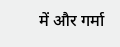में और गर्मा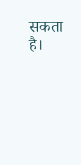सकता है।